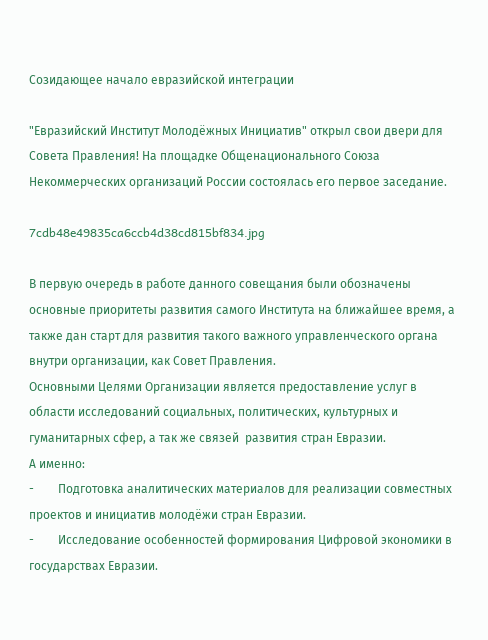Созидающее начало евразийской интеграции

"Евразийский Институт Молодёжных Инициатив" открыл свои двери для Совета Правления! На площадке Общенационального Союза Некоммерческих организаций России состоялась его первое заседание.

7cdb48e49835ca6ccb4d38cd815bf834.jpg

В первую очередь в работе данного совещания были обозначены основные приоритеты развития самого Института на ближайшее время, а также дан старт для развития такого важного управленческого органа внутри организации, как Совет Правления.
Основными Целями Организации является предоставление услуг в области исследований социальных, политических, культурных и гуманитарных сфер, а так же связей  развития стран Евразии.
А именно:
-        Подготовка аналитических материалов для реализации совместных проектов и инициатив молодёжи стран Евразии.
-        Исследование особенностей формирования Цифровой экономики в государствах Евразии.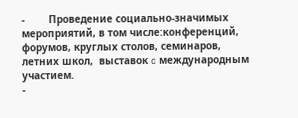-        Проведение социально-значимых мероприятий, в том числе:конференций, форумов, круглых столов, семинаров, летних школ,  выставок c международным участием.
-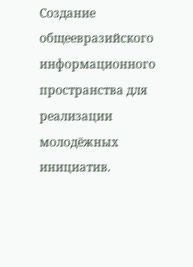Создание общеевразийского информационного пространства для реализации молодёжных инициатив.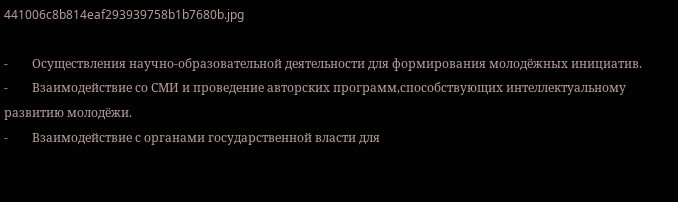441006c8b814eaf293939758b1b7680b.jpg

-        Осуществления научно-образовательной деятельности для формирования молодёжных инициатив.
-        Взаимодействие со СМИ и проведение авторских программ,способствующих интеллектуальному развитию молодёжи.
-        Взаимодействие с органами государственной власти для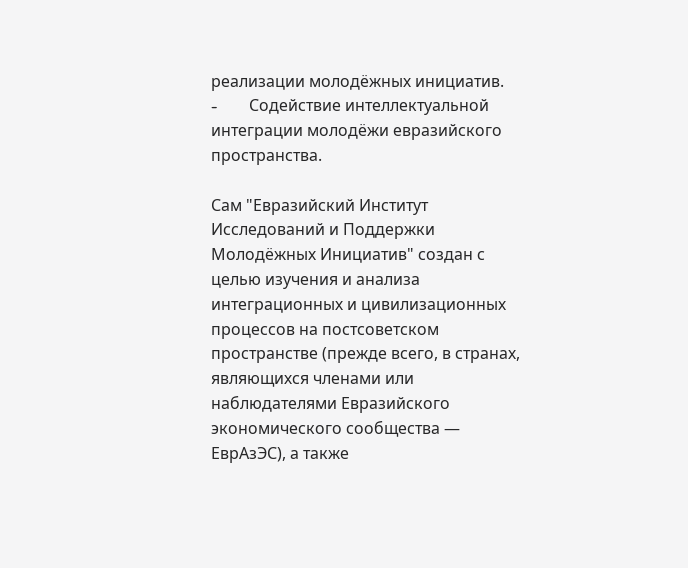реализации молодёжных инициатив.
-        Cодействие интеллектуальной интеграции молодёжи евразийского пространства.

Сам "Евразийский Институт Исследований и Поддержки Молодёжных Инициатив" создан с целью изучения и анализа интеграционных и цивилизационных процессов на постсоветском пространстве (прежде всего, в странах, являющихся членами или наблюдателями Евразийского экономического сообщества — ЕврАзЭС), а также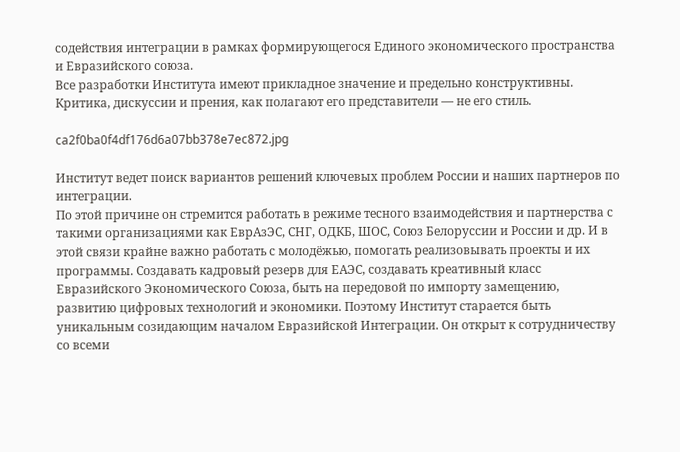содействия интеграции в рамках формирующегося Единого экономического пространства и Евразийского союза.
Все разработки Института имеют прикладное значение и предельно конструктивны.
Критика, дискуссии и прения, как полагают его представители — не его стиль.

ca2f0ba0f4df176d6a07bb378e7ec872.jpg

Институт ведет поиск вариантов решений ключевых проблем России и наших партнеров по интеграции.
По этой причине он стремится работать в режиме тесного взаимодействия и партнерства с такими организациями как ЕврАзЭС, СНГ, ОДКБ, ШОС, Союз Белоруссии и России и др. И в этой связи крайне важно работать с молодёжью, помогать реализовывать проекты и их программы. Создавать кадровый резерв для ЕАЭС, создавать креативный класс Евразийского Экономического Союза, быть на передовой по импорту замещению, развитию цифровых технологий и экономики. Поэтому Институт старается быть уникальным созидающим началом Евразийской Интеграции. Он открыт к сотрудничеству со всеми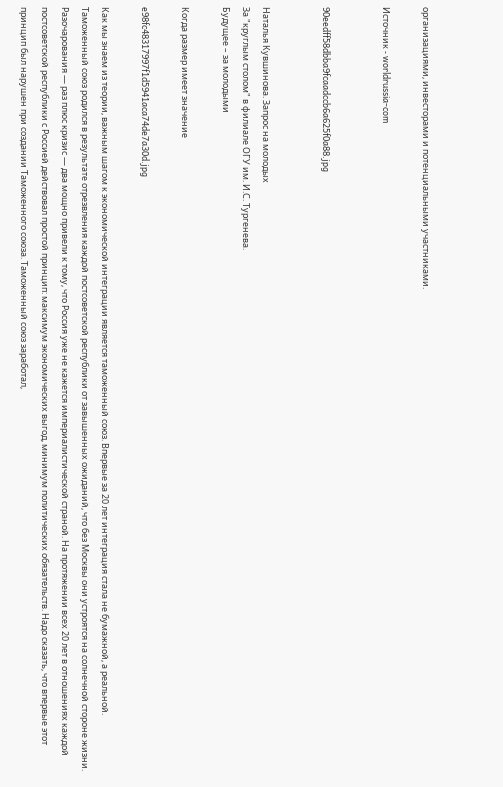организациями, инвесторами и потенциальными участниками.

Источник - worldrussia-com


90eedff58dbba9fcaadccb6a625f0a88.jpg


Наталья Кувшинова. Запрос на молодых
За "круглым столом" в филиале ОГУ им. И.С. Тургенева.
Будущее – за молодыми

Когда размер имеет значение

e98fc48317997f1d5941aca74de7a30d.jpg

Как мы знаем из теории, важным шагом к экономической интеграции является таможенный союз. Впервые за 20 лет интеграция стала не бумажной, а реальной. Таможенный союз родился в результате отрезвления каждой постсоветской республики от завышенных ожиданий, что без Москвы они устроятся на солнечной стороне жизни. Разочарования — раз плюс кризис — два мощно привели к тому, что Россия уже не кажется империалистической страной. На протяжении всех 20 лет в отношениях каждой постсоветской республики с Россией действовал простой принцип: максимум экономических выгод, минимум политических обязательств. Надо сказать, что впервые этот принцип был нарушен при создании Таможенного союза. Таможенный союз заработал,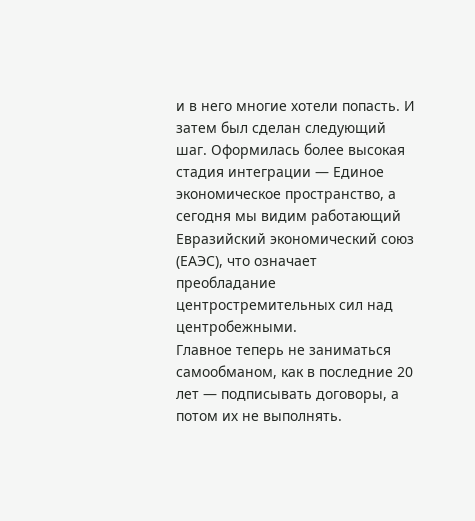и в него многие хотели попасть. И затем был сделан следующий шаг. Оформилась более высокая стадия интеграции — Единое экономическое пространство, а сегодня мы видим работающий Евразийский экономический союз (ЕАЭС), что означает преобладание центростремительных сил над центробежными.
Главное теперь не заниматься самообманом, как в последние 20 лет — подписывать договоры, а потом их не выполнять.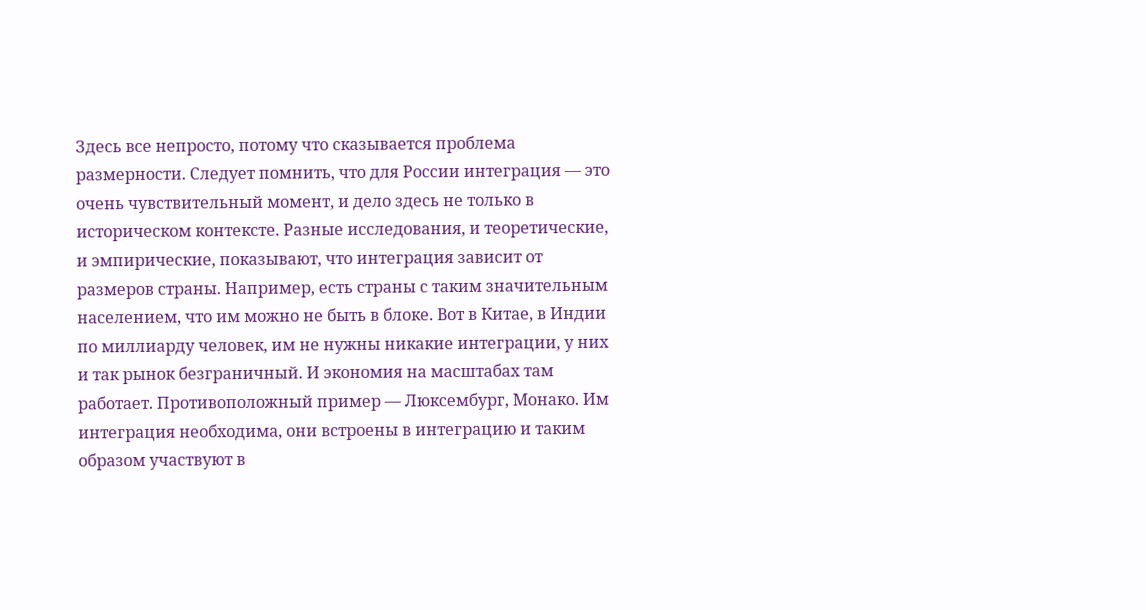Здесь все непросто, потому что сказывается проблема размерности. Следует помнить, что для России интеграция — это очень чувствительный момент, и дело здесь не только в историческом контексте. Разные исследования, и теоретические, и эмпирические, показывают, что интеграция зависит от размеров страны. Например, есть страны с таким значительным населением, что им можно не быть в блоке. Вот в Китае, в Индии по миллиарду человек, им не нужны никакие интеграции, у них и так рынок безграничный. И экономия на масштабах там работает. Противоположный пример — Люксембург, Монако. Им интеграция необходима, они встроены в интеграцию и таким образом участвуют в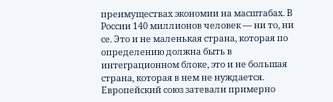преимуществах экономии на масштабах. В России 140 миллионов человек — ни то, ни се. Это и не маленькая страна, которая по определению должна быть в интеграционном блоке, это и не большая страна, которая в нем не нуждается.
Европейский союз затевали примерно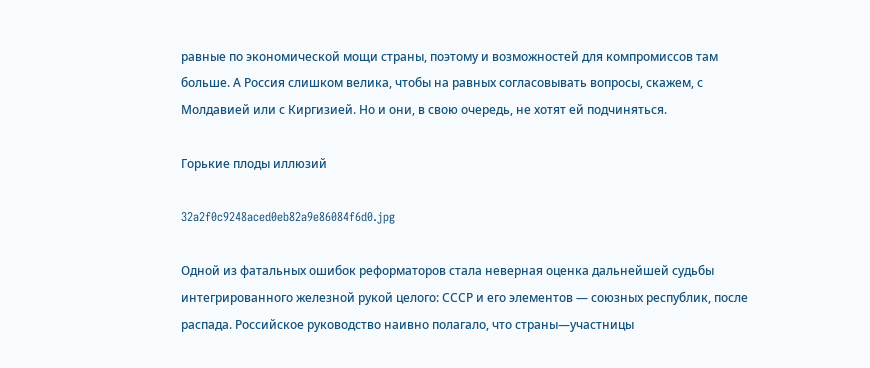равные по экономической мощи страны, поэтому и возможностей для компромиссов там больше. А Россия слишком велика, чтобы на равных согласовывать вопросы, скажем, с Молдавией или с Киргизией. Но и они, в свою очередь, не хотят ей подчиняться.

Горькие плоды иллюзий

32a2f0c9248aced0eb82a9e86084f6d0.jpg

Одной из фатальных ошибок реформаторов стала неверная оценка дальнейшей судьбы интегрированного железной рукой целого: СССР и его элементов — союзных республик, после распада. Российское руководство наивно полагало, что страны—участницы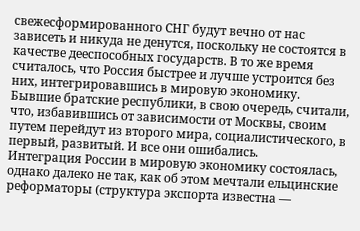свежесформированного СНГ будут вечно от нас зависеть и никуда не денутся, поскольку не состоятся в качестве дееспособных государств. В то же время считалось, что Россия быстрее и лучше устроится без них, интегрировавшись в мировую экономику. Бывшие братские республики, в свою очередь, считали, что, избавившись от зависимости от Москвы, своим путем перейдут из второго мира, социалистического, в первый, развитый. И все они ошибались.
Интеграция России в мировую экономику состоялась, однако далеко не так, как об этом мечтали ельцинские реформаторы (структура экспорта известна —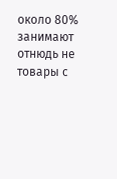около 80% занимают отнюдь не товары с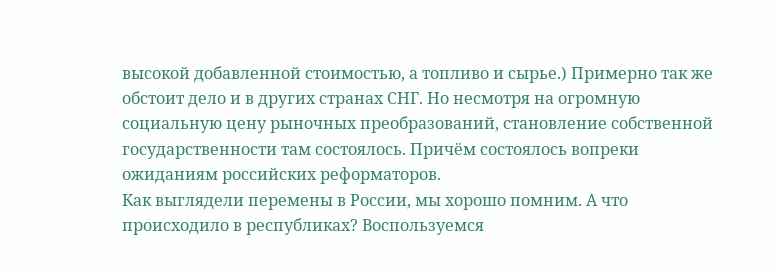высокой добавленной стоимостью, а топливо и сырье.) Примерно так же обстоит дело и в других странах СНГ. Но несмотря на огромную социальную цену рыночных преобразований, становление собственной государственности там состоялось. Причём состоялось вопреки ожиданиям российских реформаторов.
Как выглядели перемены в России, мы хорошо помним. А что происходило в республиках? Воспользуемся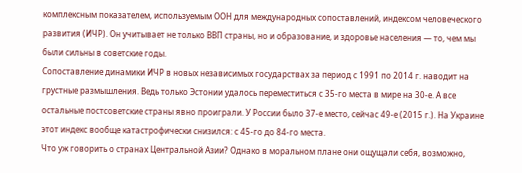комплексным показателем, используемым ООН для международных сопоставлений, индексом человеческого развития (ИЧР). Он учитывает не только ВВП страны, но и образование, и здоровье населения — то, чем мы были сильны в советские годы.
Сопоставление динамики ИЧР в новых независимых государствах за период с 1991 по 2014 г. наводит на грустные размышления. Ведь только Эстонии удалось переместиться с 35-го места в мире на 30-е. А все остальные постсоветские страны явно проиграли. У России было 37-е место, сейчас 49-е (2015 г.). На Украине этот индекс вообще катастрофически снизился: с 45-го до 84-го места.
Что уж говорить о странах Центральной Азии? Однако в моральном плане они ощущали себя, возможно,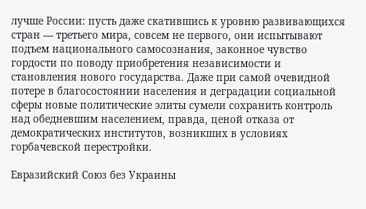лучше России: пусть даже скатившись к уровню развивающихся стран — третьего мира, совсем не первого, они испытывают подъем национального самосознания, законное чувство гордости по поводу приобретения независимости и становления нового государства. Даже при самой очевидной потере в благосостоянии населения и деградации социальной сферы новые политические элиты сумели сохранить контроль над обедневшим населением, правда, ценой отказа от демократических институтов, возникших в условиях горбачевской перестройки.

Евразийский Союз без Украины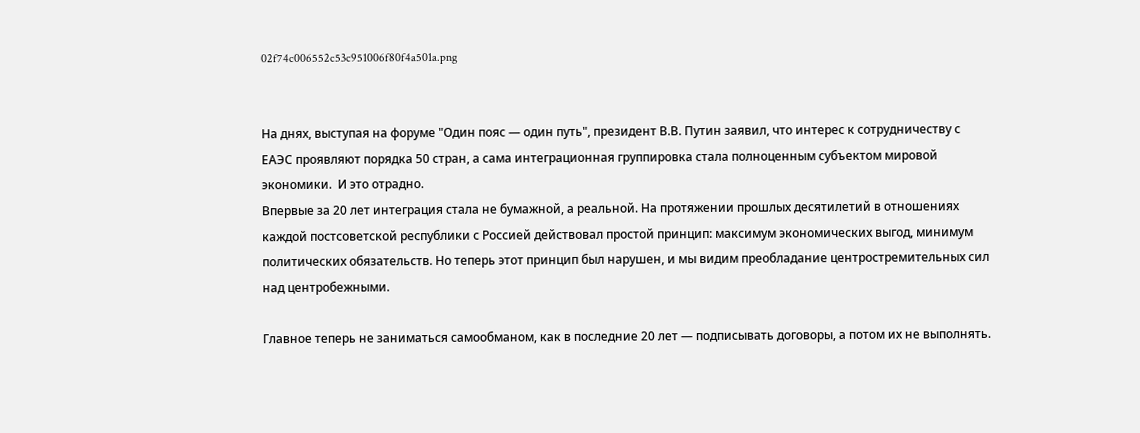02f74c006552c53c951006f80f4a501a.png


На днях, выступая на форуме "Один пояс — один путь", президент В.В. Путин заявил, что интерес к сотрудничеству с ЕАЭС проявляют порядка 50 стран, а сама интеграционная группировка стала полноценным субъектом мировой экономики.  И это отрадно.
Впервые за 20 лет интеграция стала не бумажной, а реальной. На протяжении прошлых десятилетий в отношениях каждой постсоветской республики с Россией действовал простой принцип: максимум экономических выгод, минимум политических обязательств. Но теперь этот принцип был нарушен, и мы видим преобладание центростремительных сил над центробежными.

Главное теперь не заниматься самообманом, как в последние 20 лет — подписывать договоры, а потом их не выполнять.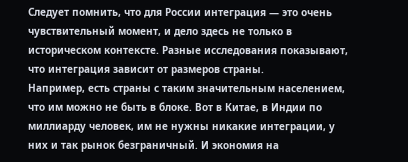Следует помнить, что для России интеграция — это очень чувствительный момент, и дело здесь не только в историческом контексте. Разные исследования показывают, что интеграция зависит от размеров страны.
Например, есть страны с таким значительным населением, что им можно не быть в блоке. Вот в Китае, в Индии по миллиарду человек, им не нужны никакие интеграции, у них и так рынок безграничный. И экономия на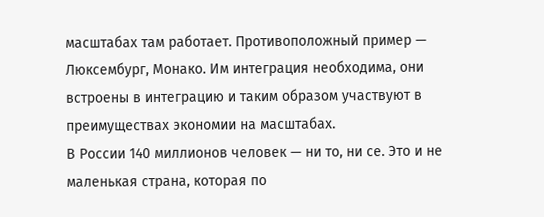масштабах там работает. Противоположный пример — Люксембург, Монако. Им интеграция необходима, они встроены в интеграцию и таким образом участвуют в преимуществах экономии на масштабах.
В России 140 миллионов человек — ни то, ни се. Это и не маленькая страна, которая по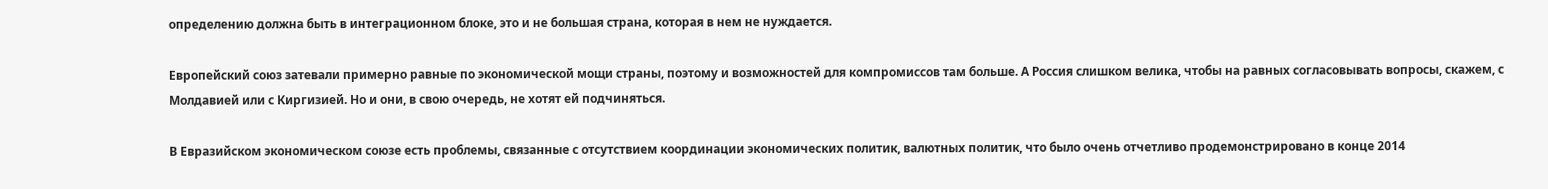определению должна быть в интеграционном блоке, это и не большая страна, которая в нем не нуждается.

Европейский союз затевали примерно равные по экономической мощи страны, поэтому и возможностей для компромиссов там больше. А Россия слишком велика, чтобы на равных согласовывать вопросы, скажем, с Молдавией или с Киргизией. Но и они, в свою очередь, не хотят ей подчиняться.

В Евразийском экономическом союзе есть проблемы, связанные с отсутствием координации экономических политик, валютных политик, что было очень отчетливо продемонстрировано в конце 2014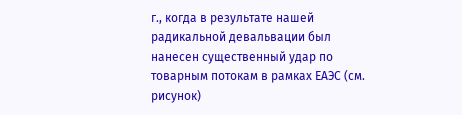г., когда в результате нашей радикальной девальвации был нанесен существенный удар по товарным потокам в рамках ЕАЭС (см. рисунок)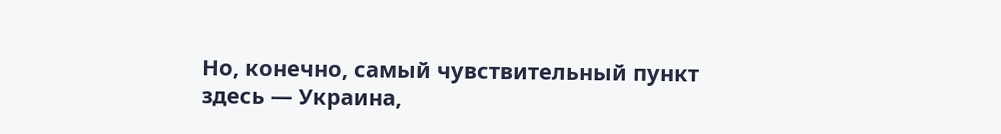Но, конечно, самый чувствительный пункт здесь — Украина,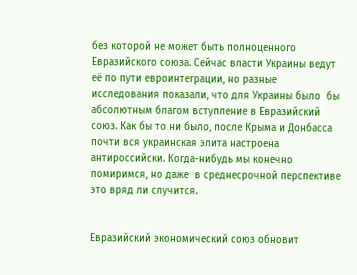без которой не может быть полноценного Евразийского союза. Сейчас власти Украины ведут её по пути евроинтеграции, но разные исследования показали, что для Украины было  бы абсолютным благом вступление в Евразийский союз. Как бы то ни было, после Крыма и Донбасса почти вся украинская элита настроена антироссийски. Когда-нибудь мы конечно помиримся, но даже  в среднесрочной перспективе это вряд ли случится.


Евразийский экономический союз обновит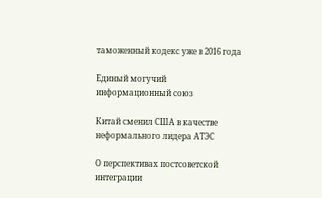таможенный кодекс уже в 2016 года

Единый могучий информационный союз

Китай сменил США в качестве неформального лидера АТЭС

О перспективах постсоветской интеграции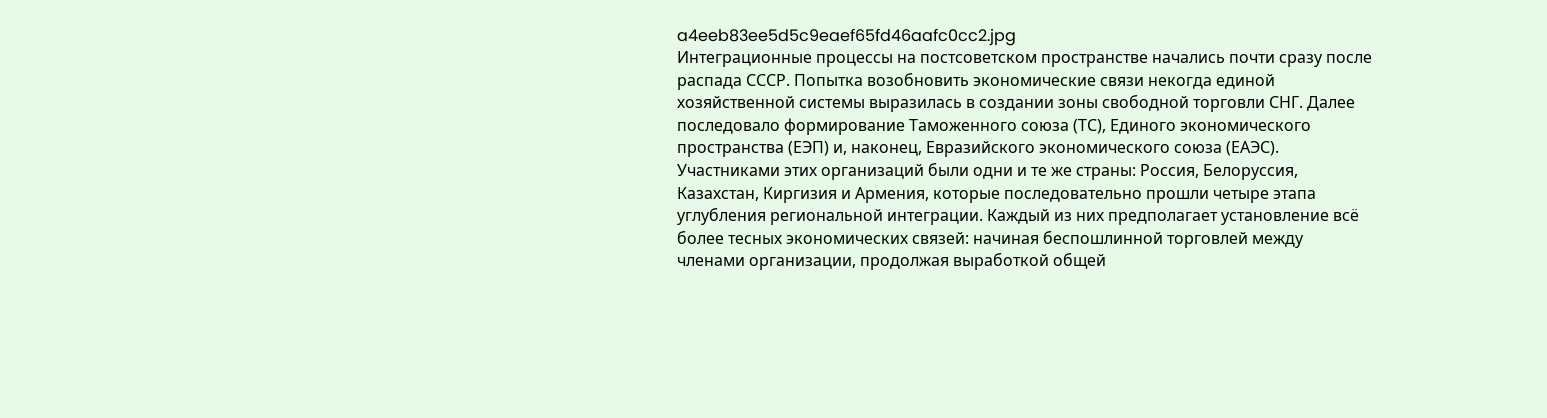a4eeb83ee5d5c9eaef65fd46aafc0cc2.jpg
Интеграционные процессы на постсоветском пространстве начались почти сразу после распада СССР. Попытка возобновить экономические связи некогда единой хозяйственной системы выразилась в создании зоны свободной торговли СНГ. Далее последовало формирование Таможенного союза (ТС), Единого экономического пространства (ЕЭП) и, наконец, Евразийского экономического союза (ЕАЭС). Участниками этих организаций были одни и те же страны: Россия, Белоруссия, Казахстан, Киргизия и Армения, которые последовательно прошли четыре этапа углубления региональной интеграции. Каждый из них предполагает установление всё более тесных экономических связей: начиная беспошлинной торговлей между членами организации, продолжая выработкой общей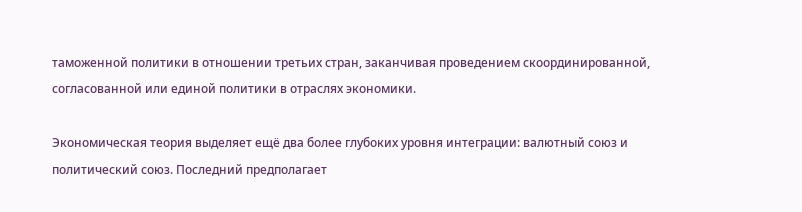таможенной политики в отношении третьих стран, заканчивая проведением скоординированной, согласованной или единой политики в отраслях экономики.

Экономическая теория выделяет ещё два более глубоких уровня интеграции: валютный союз и политический союз. Последний предполагает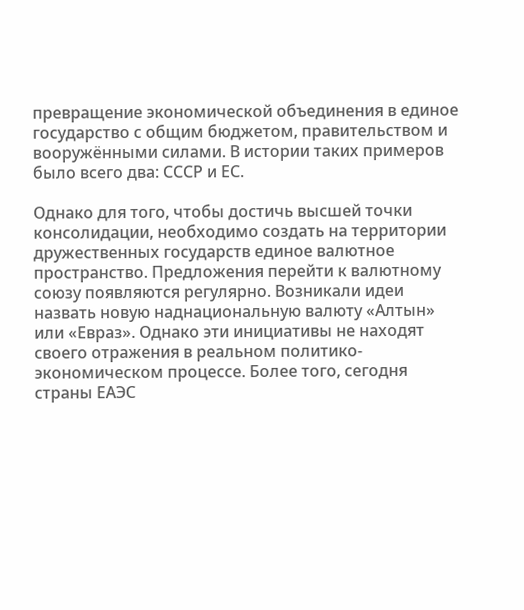превращение экономической объединения в единое государство с общим бюджетом, правительством и вооружёнными силами. В истории таких примеров было всего два: СССР и ЕС.

Однако для того, чтобы достичь высшей точки консолидации, необходимо создать на территории дружественных государств единое валютное пространство. Предложения перейти к валютному союзу появляются регулярно. Возникали идеи назвать новую наднациональную валюту «Алтын» или «Евраз». Однако эти инициативы не находят своего отражения в реальном политико-экономическом процессе. Более того, сегодня страны ЕАЭС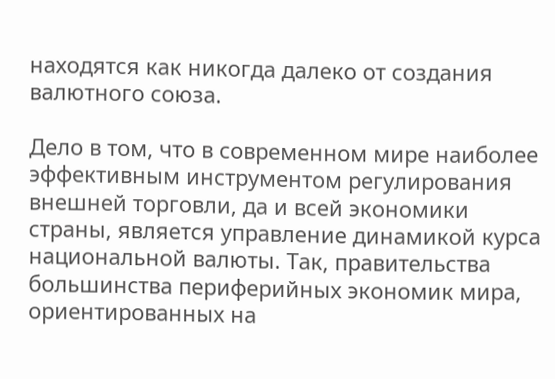находятся как никогда далеко от создания валютного союза.

Дело в том, что в современном мире наиболее эффективным инструментом регулирования внешней торговли, да и всей экономики страны, является управление динамикой курса национальной валюты. Так, правительства большинства периферийных экономик мира, ориентированных на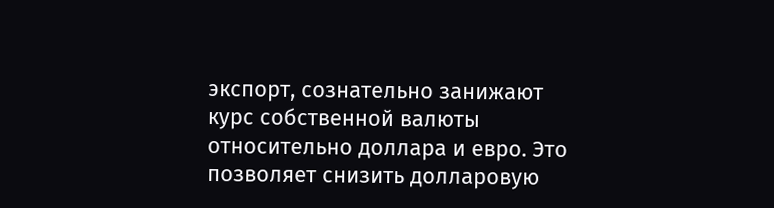экспорт, сознательно занижают курс собственной валюты относительно доллара и евро. Это позволяет снизить долларовую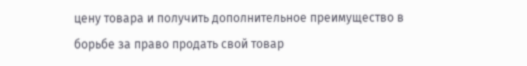цену товара и получить дополнительное преимущество в борьбе за право продать свой товар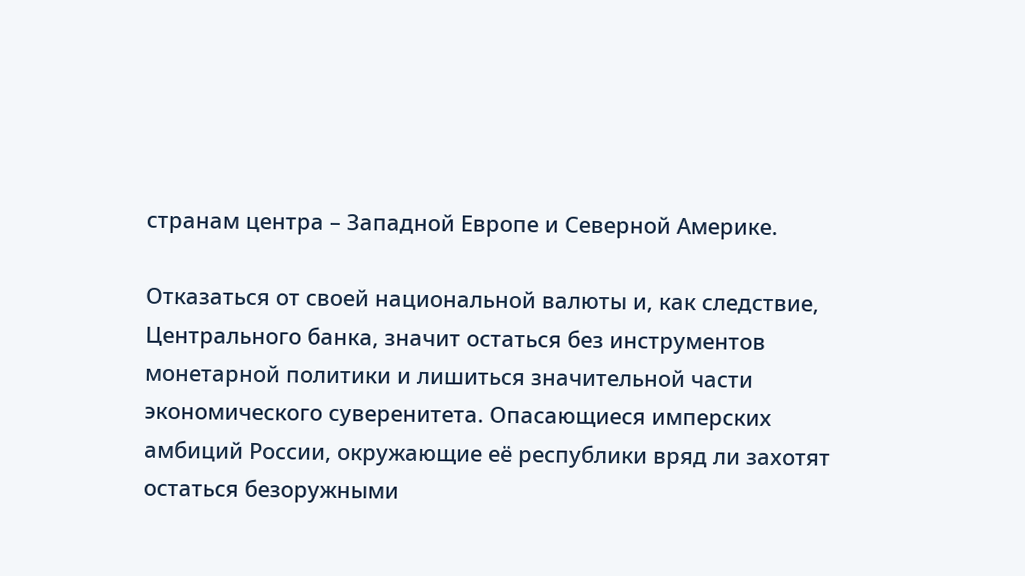странам центра – Западной Европе и Северной Америке.

Отказаться от своей национальной валюты и, как следствие, Центрального банка, значит остаться без инструментов монетарной политики и лишиться значительной части экономического суверенитета. Опасающиеся имперских амбиций России, окружающие её республики вряд ли захотят остаться безоружными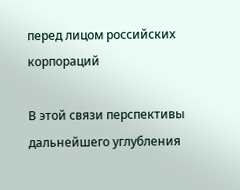перед лицом российских корпораций

В этой связи перспективы дальнейшего углубления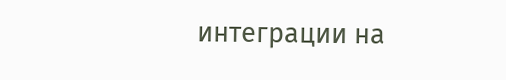интеграции на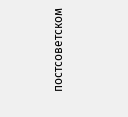постсоветском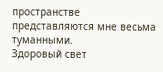пространстве представляются мне весьма туманными.
Здоровый свет